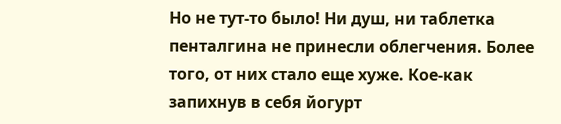Но не тут-то было! Ни душ, ни таблетка пенталгина не принесли облегчения. Более того, от них стало еще хуже. Кое-как запихнув в себя йогурт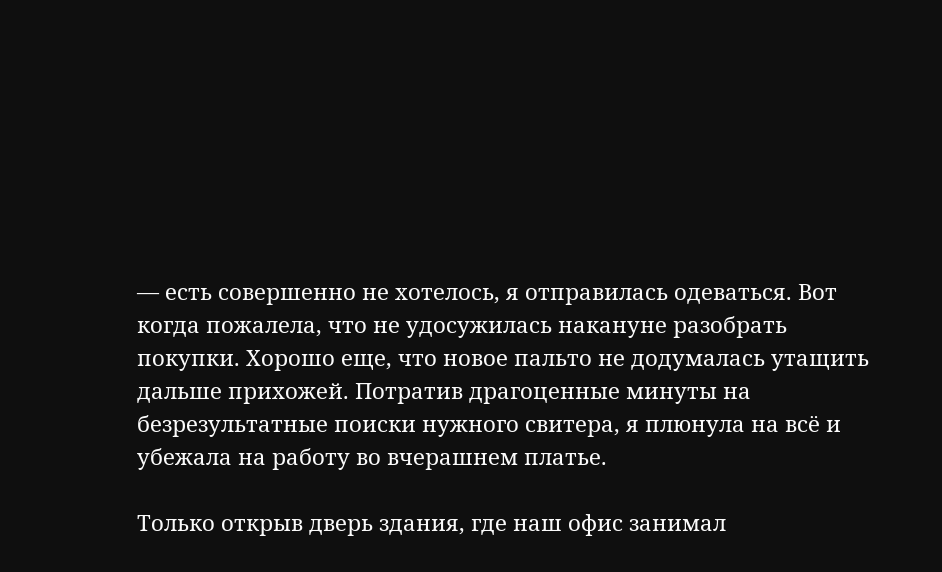— есть совершенно не хотелось, я отправилась одеваться. Вот когда пожалела, что не удосужилась накануне разобрать покупки. Хорошо еще, что новое пальто не додумалась утащить дальше прихожей. Потратив драгоценные минуты на безрезультатные поиски нужного свитера, я плюнула на всё и убежала на работу во вчерашнем платье.

Только открыв дверь здания, где наш офис занимал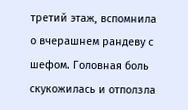третий этаж, вспомнила о вчерашнем рандеву с шефом. Головная боль скукожилась и отползла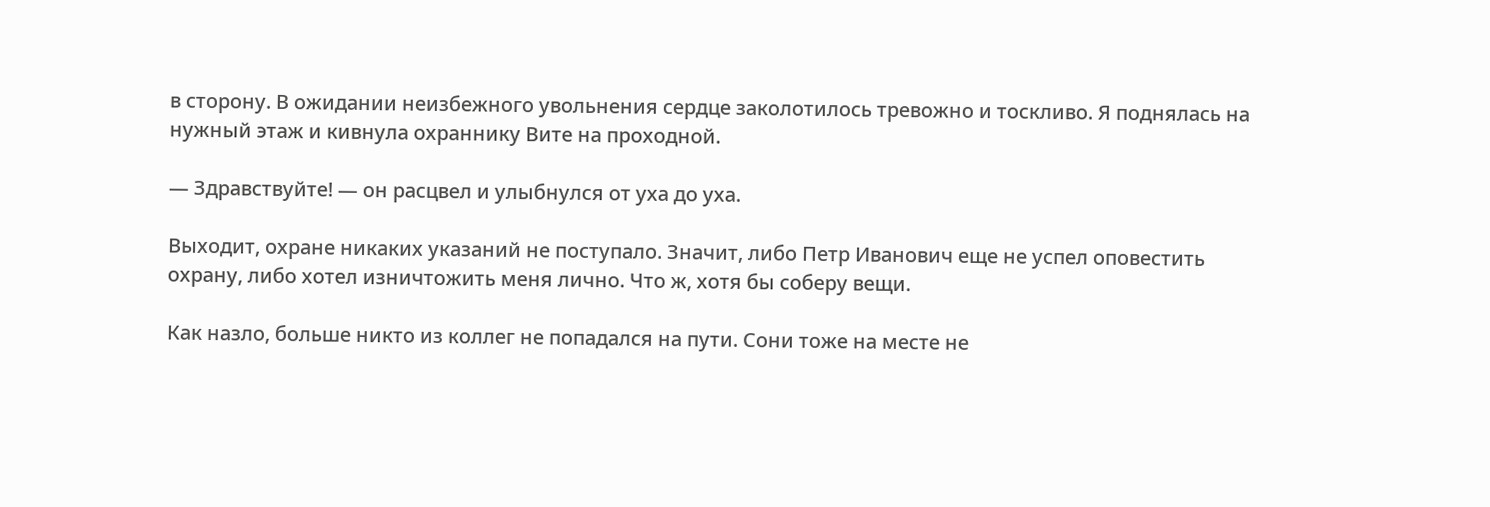в сторону. В ожидании неизбежного увольнения сердце заколотилось тревожно и тоскливо. Я поднялась на нужный этаж и кивнула охраннику Вите на проходной.

— Здравствуйте! — он расцвел и улыбнулся от уха до уха.

Выходит, охране никаких указаний не поступало. Значит, либо Петр Иванович еще не успел оповестить охрану, либо хотел изничтожить меня лично. Что ж, хотя бы соберу вещи.

Как назло, больше никто из коллег не попадался на пути. Сони тоже на месте не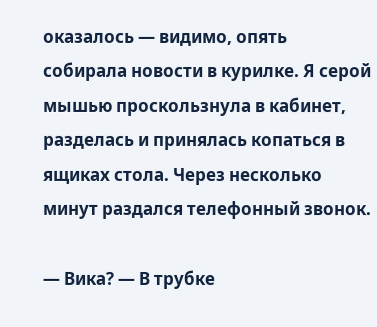оказалось — видимо, опять собирала новости в курилке. Я серой мышью проскользнула в кабинет, разделась и принялась копаться в ящиках стола. Через несколько минут раздался телефонный звонок.

— Вика? — В трубке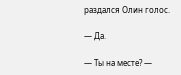раздался Олин голос.

— Да.

— Ты на месте? —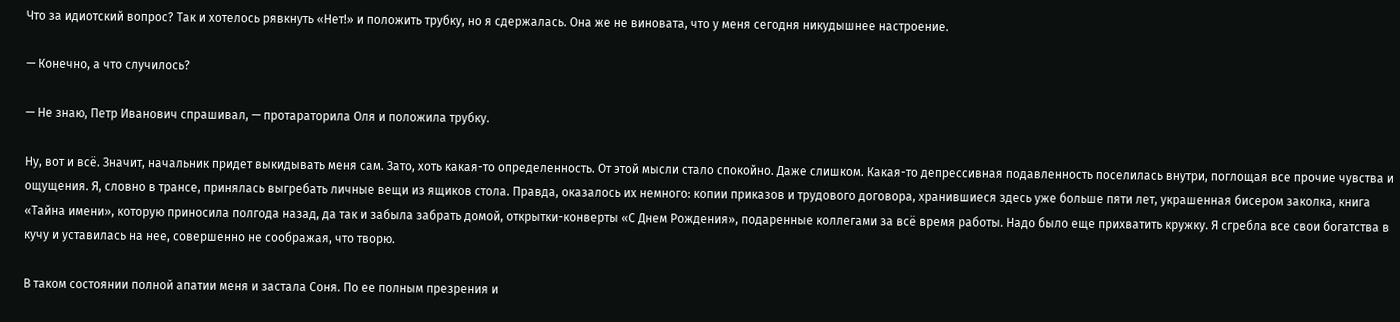Что за идиотский вопрос? Так и хотелось рявкнуть «Нет!» и положить трубку, но я сдержалась. Она же не виновата, что у меня сегодня никудышнее настроение.

— Конечно, а что случилось?

— Не знаю, Петр Иванович спрашивал, — протараторила Оля и положила трубку.

Ну, вот и всё. Значит, начальник придет выкидывать меня сам. Зато, хоть какая-то определенность. От этой мысли стало спокойно. Даже слишком. Какая-то депрессивная подавленность поселилась внутри, поглощая все прочие чувства и ощущения. Я, словно в трансе, принялась выгребать личные вещи из ящиков стола. Правда, оказалось их немного: копии приказов и трудового договора, хранившиеся здесь уже больше пяти лет, украшенная бисером заколка, книга «Тайна имени», которую приносила полгода назад, да так и забыла забрать домой, открытки-конверты «С Днем Рождения», подаренные коллегами за всё время работы. Надо было еще прихватить кружку. Я сгребла все свои богатства в кучу и уставилась на нее, совершенно не соображая, что творю.

В таком состоянии полной апатии меня и застала Соня. По ее полным презрения и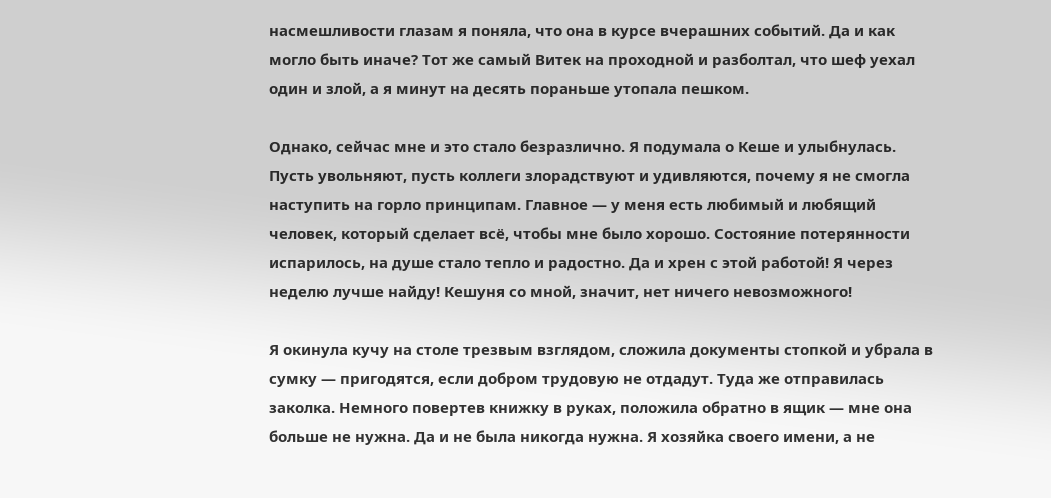насмешливости глазам я поняла, что она в курсе вчерашних событий. Да и как могло быть иначе? Тот же самый Витек на проходной и разболтал, что шеф уехал один и злой, а я минут на десять пораньше утопала пешком.

Однако, сейчас мне и это стало безразлично. Я подумала о Кеше и улыбнулась. Пусть увольняют, пусть коллеги злорадствуют и удивляются, почему я не смогла наступить на горло принципам. Главное — у меня есть любимый и любящий человек, который сделает всё, чтобы мне было хорошо. Состояние потерянности испарилось, на душе стало тепло и радостно. Да и хрен с этой работой! Я через неделю лучше найду! Кешуня со мной, значит, нет ничего невозможного!

Я окинула кучу на столе трезвым взглядом, сложила документы стопкой и убрала в сумку — пригодятся, если добром трудовую не отдадут. Туда же отправилась заколка. Немного повертев книжку в руках, положила обратно в ящик — мне она больше не нужна. Да и не была никогда нужна. Я хозяйка своего имени, а не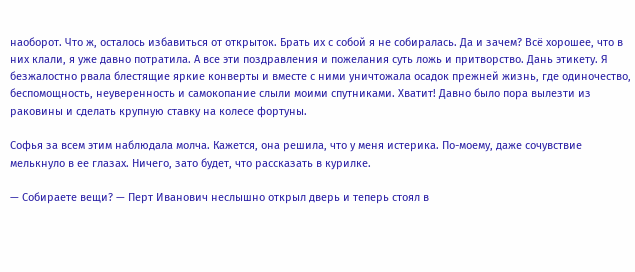наоборот. Что ж, осталось избавиться от открыток. Брать их с собой я не собиралась. Да и зачем? Всё хорошее, что в них клали, я уже давно потратила. А все эти поздравления и пожелания суть ложь и притворство. Дань этикету. Я безжалостно рвала блестящие яркие конверты и вместе с ними уничтожала осадок прежней жизнь, где одиночество, беспомощность, неуверенность и самокопание слыли моими спутниками. Хватит! Давно было пора вылезти из раковины и сделать крупную ставку на колесе фортуны.

Софья за всем этим наблюдала молча. Кажется, она решила, что у меня истерика. По-моему, даже сочувствие мелькнуло в ее глазах. Ничего, зато будет, что рассказать в курилке.

— Собираете вещи? — Перт Иванович неслышно открыл дверь и теперь стоял в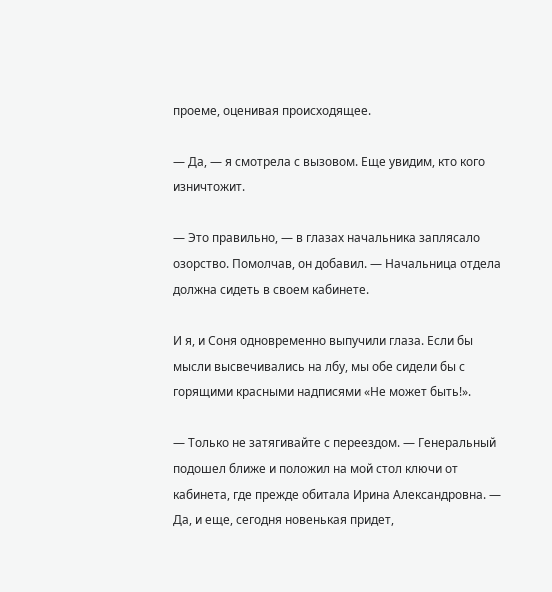проеме, оценивая происходящее.

— Да, — я смотрела с вызовом. Еще увидим, кто кого изничтожит.

— Это правильно, — в глазах начальника заплясало озорство. Помолчав, он добавил. — Начальница отдела должна сидеть в своем кабинете.

И я, и Соня одновременно выпучили глаза. Если бы мысли высвечивались на лбу, мы обе сидели бы с горящими красными надписями «Не может быть!».

— Только не затягивайте с переездом. — Генеральный подошел ближе и положил на мой стол ключи от кабинета, где прежде обитала Ирина Александровна. — Да, и еще, сегодня новенькая придет,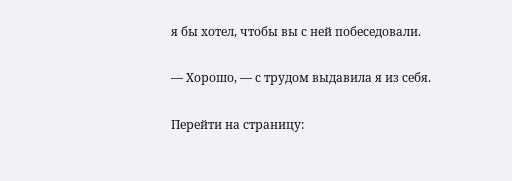я бы хотел, чтобы вы с ней побеседовали.

— Хорошо, — с трудом выдавила я из себя.

Перейти на страницу: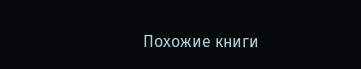Похожие книги